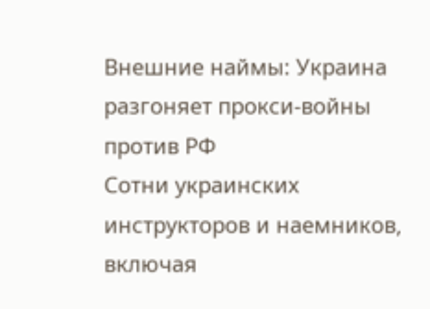Внешние наймы: Украина разгоняет прокси-войны против РФ
Сотни украинских инструкторов и наемников, включая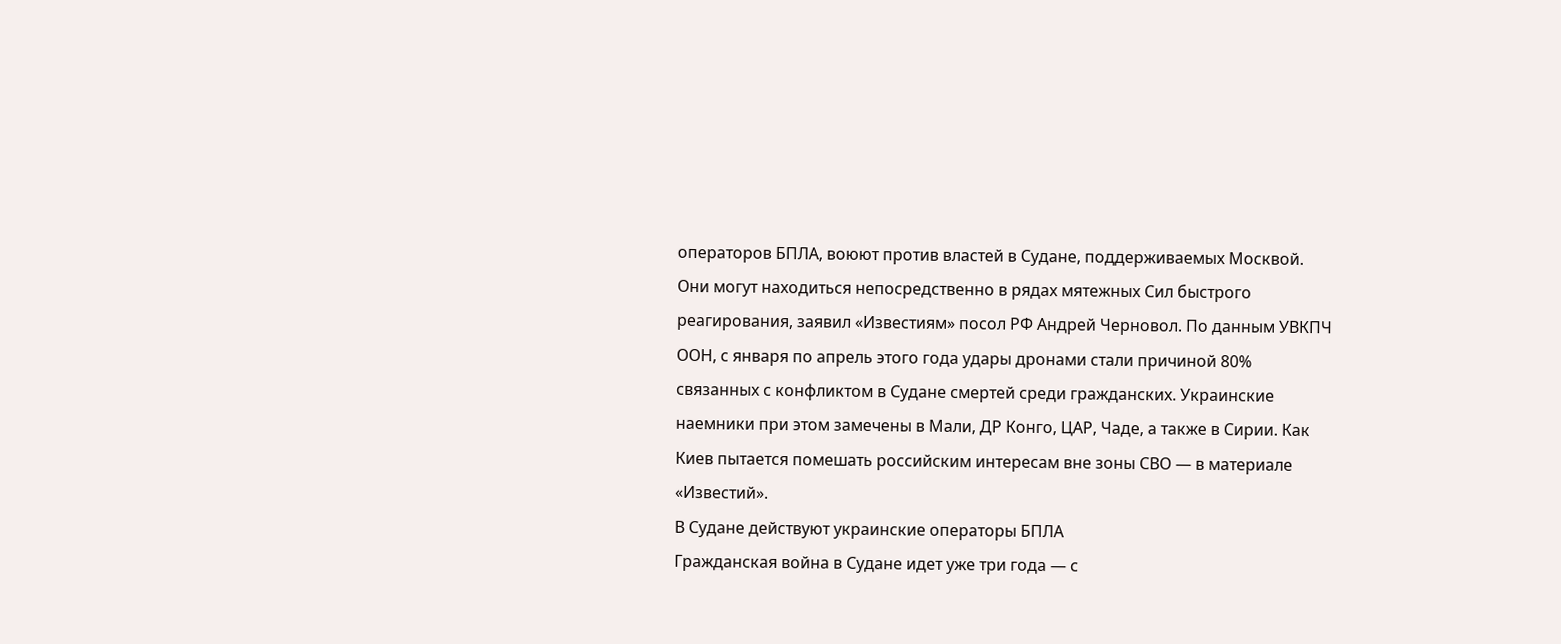операторов БПЛА, воюют против властей в Судане, поддерживаемых Москвой. Они могут находиться непосредственно в рядах мятежных Сил быстрого реагирования, заявил «Известиям» посол РФ Андрей Черновол. По данным УВКПЧ ООН, с января по апрель этого года удары дронами стали причиной 80% связанных с конфликтом в Судане смертей среди гражданских. Украинские наемники при этом замечены в Мали, ДР Конго, ЦАР, Чаде, а также в Сирии. Как Киев пытается помешать российским интересам вне зоны СВО — в материале «Известий».
В Судане действуют украинские операторы БПЛА
Гражданская война в Судане идет уже три года — с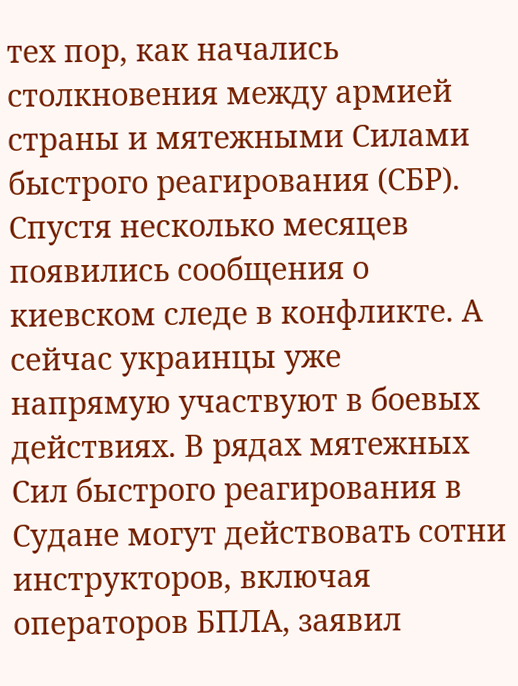тех пор, как начались столкновения между армией страны и мятежными Силами быстрого реагирования (СБР). Спустя несколько месяцев появились сообщения о киевском следе в конфликте. А сейчас украинцы уже напрямую участвуют в боевых действиях. В рядах мятежных Сил быстрого реагирования в Судане могут действовать сотни инструкторов, включая операторов БПЛА, заявил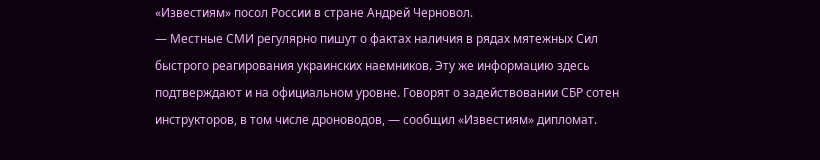«Известиям» посол России в стране Андрей Черновол.
— Местные СМИ регулярно пишут о фактах наличия в рядах мятежных Сил быстрого реагирования украинских наемников. Эту же информацию здесь подтверждают и на официальном уровне. Говорят о задействовании СБР сотен инструкторов, в том числе дроноводов, — сообщил «Известиям» дипломат.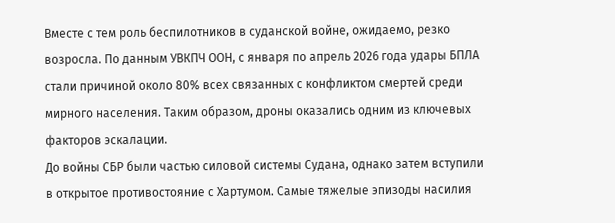Вместе с тем роль беспилотников в суданской войне, ожидаемо, резко возросла. По данным УВКПЧ ООН, с января по апрель 2026 года удары БПЛА стали причиной около 80% всех связанных с конфликтом смертей среди мирного населения. Таким образом, дроны оказались одним из ключевых факторов эскалации.
До войны СБР были частью силовой системы Судана, однако затем вступили в открытое противостояние с Хартумом. Самые тяжелые эпизоды насилия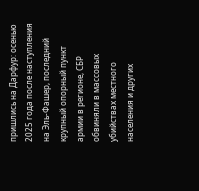пришлись на Дарфур: осенью 2025 года после наступления на Эль-Фашер, последний крупный опорный пункт армии в регионе, СБР обвиняли в массовых убийствах местного населения и других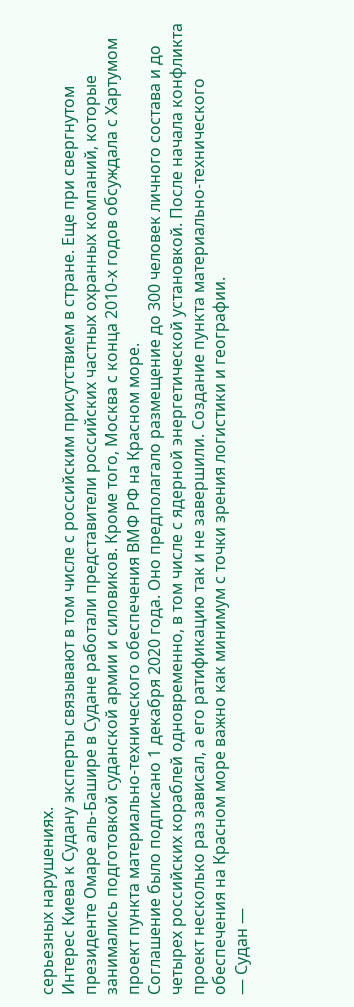серьезных нарушениях.
Интерес Киева к Судану эксперты связывают в том числе с российским присутствием в стране. Еще при свергнутом президенте Омаре аль-Башире в Судане работали представители российских частных охранных компаний, которые занимались подготовкой суданской армии и силовиков. Кроме того, Москва с конца 2010-х годов обсуждала с Хартумом проект пункта материально-технического обеспечения ВМФ РФ на Красном море.
Соглашение было подписано 1 декабря 2020 года. Оно предполагало размещение до 300 человек личного состава и до четырех российских кораблей одновременно, в том числе с ядерной энергетической установкой. После начала конфликта проект несколько раз зависал, а его ратификацию так и не завершили. Создание пункта материально-технического обеспечения на Красном море важно как минимум с точки зрения логистики и географии.
— Судан —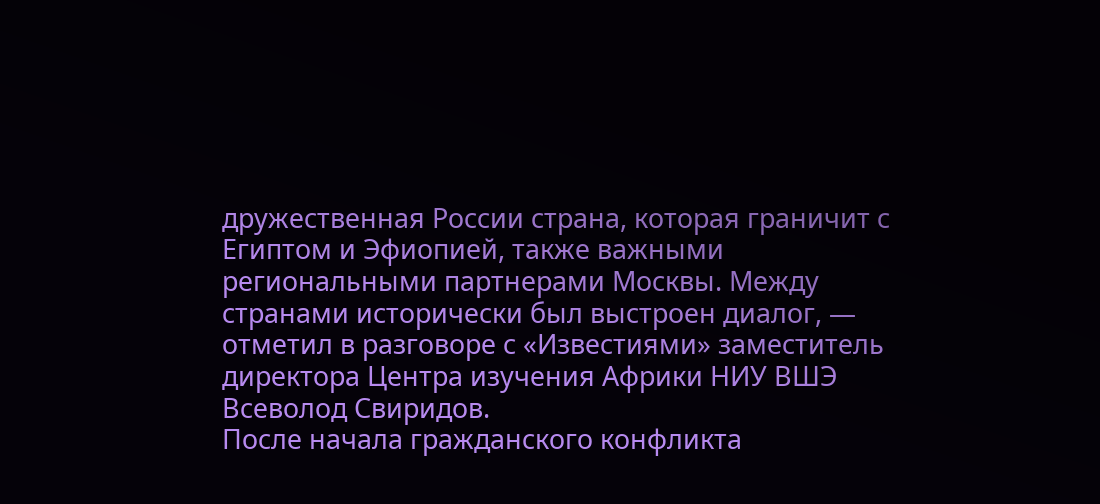дружественная России страна, которая граничит с Египтом и Эфиопией, также важными региональными партнерами Москвы. Между странами исторически был выстроен диалог, — отметил в разговоре с «Известиями» заместитель директора Центра изучения Африки НИУ ВШЭ Всеволод Свиридов.
После начала гражданского конфликта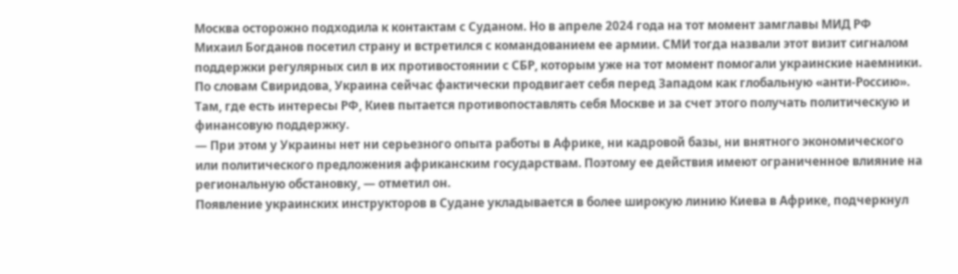Москва осторожно подходила к контактам с Суданом. Но в апреле 2024 года на тот момент замглавы МИД РФ Михаил Богданов посетил страну и встретился с командованием ее армии. СМИ тогда назвали этот визит сигналом поддержки регулярных сил в их противостоянии с СБР, которым уже на тот момент помогали украинские наемники.
По словам Свиридова, Украина сейчас фактически продвигает себя перед Западом как глобальную «анти-Россию». Там, где есть интересы РФ, Киев пытается противопоставлять себя Москве и за счет этого получать политическую и финансовую поддержку.
— При этом у Украины нет ни серьезного опыта работы в Африке, ни кадровой базы, ни внятного экономического или политического предложения африканским государствам. Поэтому ее действия имеют ограниченное влияние на региональную обстановку, — отметил он.
Появление украинских инструкторов в Судане укладывается в более широкую линию Киева в Африке, подчеркнул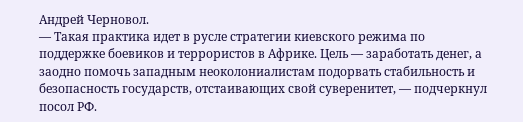Андрей Черновол.
— Такая практика идет в русле стратегии киевского режима по поддержке боевиков и террористов в Африке. Цель — заработать денег, а заодно помочь западным неоколониалистам подорвать стабильность и безопасность государств, отстаивающих свой суверенитет, — подчеркнул посол РФ.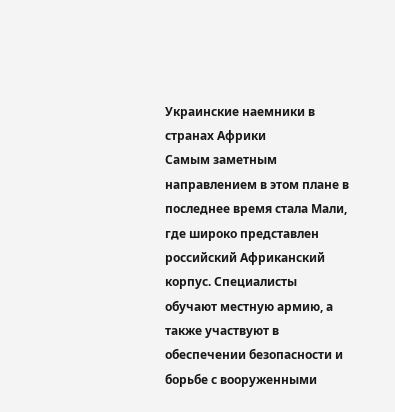Украинские наемники в странах Африки
Самым заметным направлением в этом плане в последнее время стала Мали, где широко представлен российский Африканский корпус. Специалисты обучают местную армию, а также участвуют в обеспечении безопасности и борьбе с вооруженными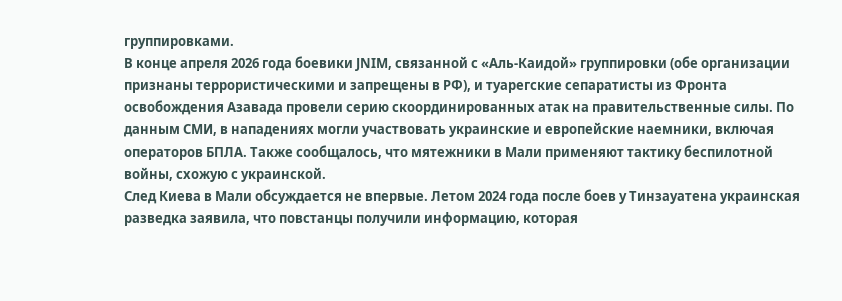группировками.
В конце апреля 2026 года боевики JNIM, связанной с «Аль-Каидой» группировки (обе организации признаны террористическими и запрещены в РФ), и туарегские сепаратисты из Фронта освобождения Азавада провели серию скоординированных атак на правительственные силы. По данным СМИ, в нападениях могли участвовать украинские и европейские наемники, включая операторов БПЛА. Также сообщалось, что мятежники в Мали применяют тактику беспилотной войны, схожую с украинской.
След Киева в Мали обсуждается не впервые. Летом 2024 года после боев у Тинзауатена украинская разведка заявила, что повстанцы получили информацию, которая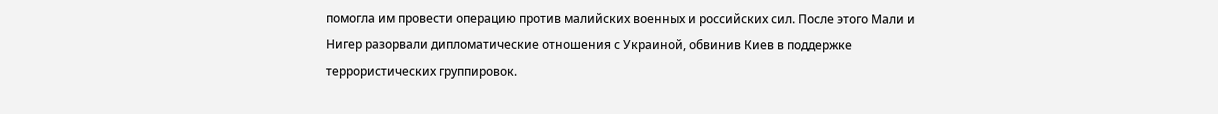помогла им провести операцию против малийских военных и российских сил. После этого Мали и Нигер разорвали дипломатические отношения с Украиной, обвинив Киев в поддержке террористических группировок.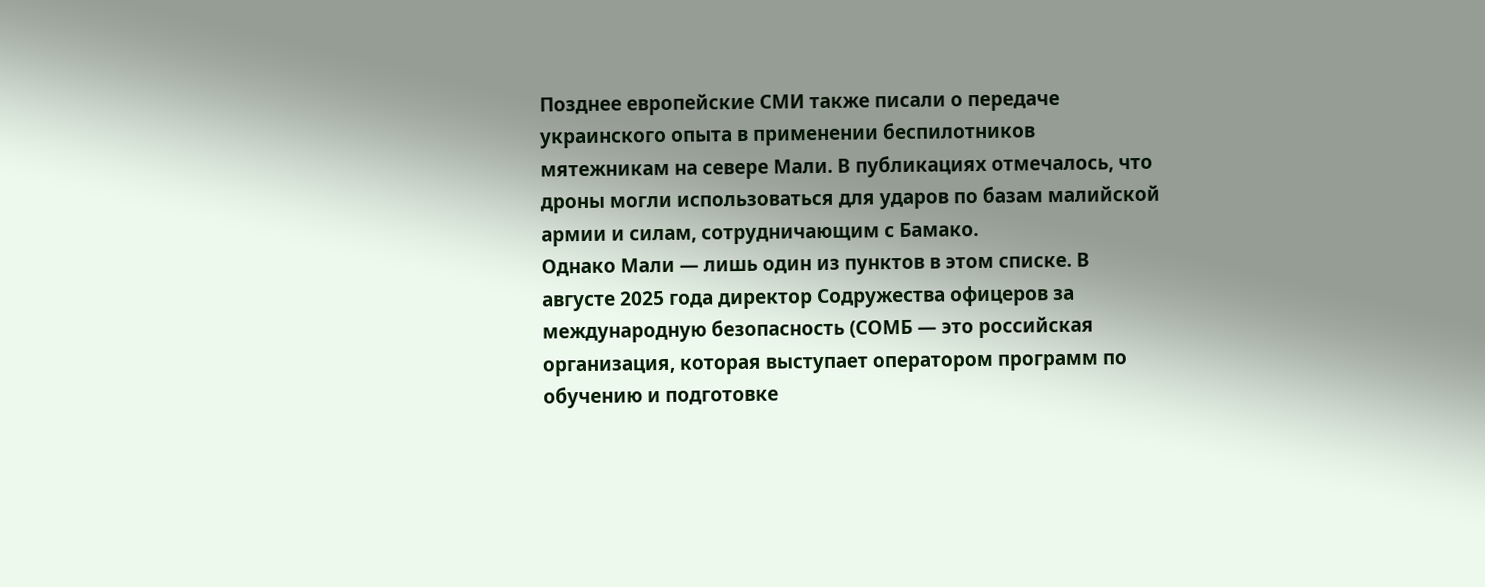Позднее европейские СМИ также писали о передаче украинского опыта в применении беспилотников мятежникам на севере Мали. В публикациях отмечалось, что дроны могли использоваться для ударов по базам малийской армии и силам, сотрудничающим с Бамако.
Однако Мали — лишь один из пунктов в этом списке. В августе 2025 года директор Содружества офицеров за международную безопасность (СОМБ — это российская организация, которая выступает оператором программ по обучению и подготовке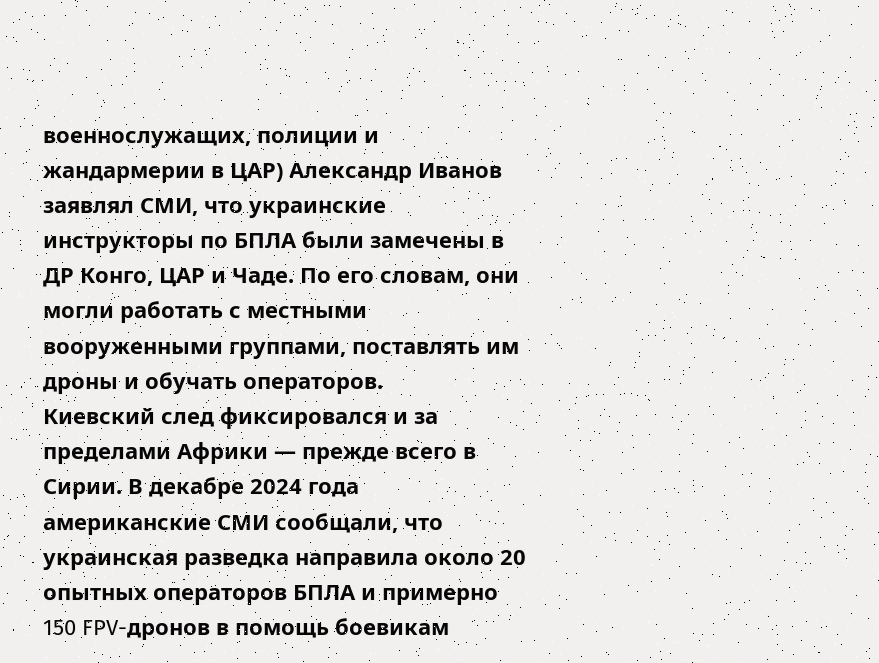военнослужащих, полиции и жандармерии в ЦАР) Александр Иванов заявлял СМИ, что украинские инструкторы по БПЛА были замечены в ДР Конго, ЦАР и Чаде. По его словам, они могли работать с местными вооруженными группами, поставлять им дроны и обучать операторов.
Киевский след фиксировался и за пределами Африки — прежде всего в Сирии. В декабре 2024 года американские СМИ сообщали, что украинская разведка направила около 20 опытных операторов БПЛА и примерно 150 FPV-дронов в помощь боевикам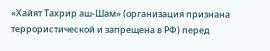«Хайят Тахрир аш-Шам» (организация признана террористической и запрещена в РФ) перед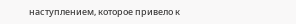наступлением, которое привело к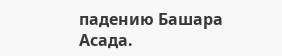падению Башара Асада.